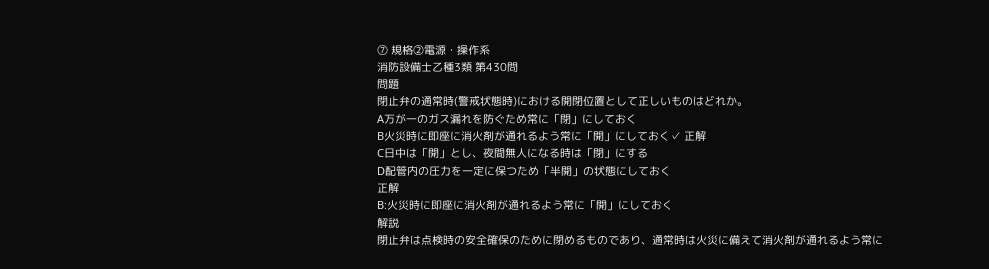⑦ 規格②電源・操作系
消防設備士乙種3類 第430問
問題
閉止弁の通常時(警戒状態時)における開閉位置として正しいものはどれか。
A万が一のガス漏れを防ぐため常に「閉」にしておく
B火災時に即座に消火剤が通れるよう常に「開」にしておく✓ 正解
C日中は「開」とし、夜間無人になる時は「閉」にする
D配管内の圧力を一定に保つため「半開」の状態にしておく
正解
B:火災時に即座に消火剤が通れるよう常に「開」にしておく
解説
閉止弁は点検時の安全確保のために閉めるものであり、通常時は火災に備えて消火剤が通れるよう常に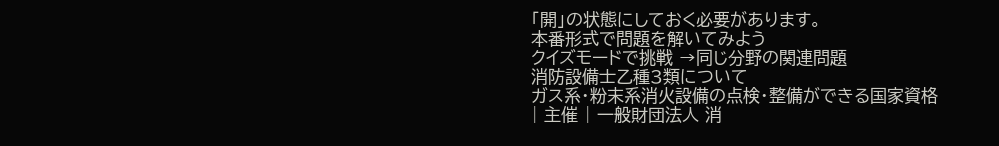「開」の状態にしておく必要があります。
本番形式で問題を解いてみよう
クイズモードで挑戦 →同じ分野の関連問題
消防設備士乙種3類について
ガス系・粉末系消火設備の点検・整備ができる国家資格
| 主催 | 一般財団法人 消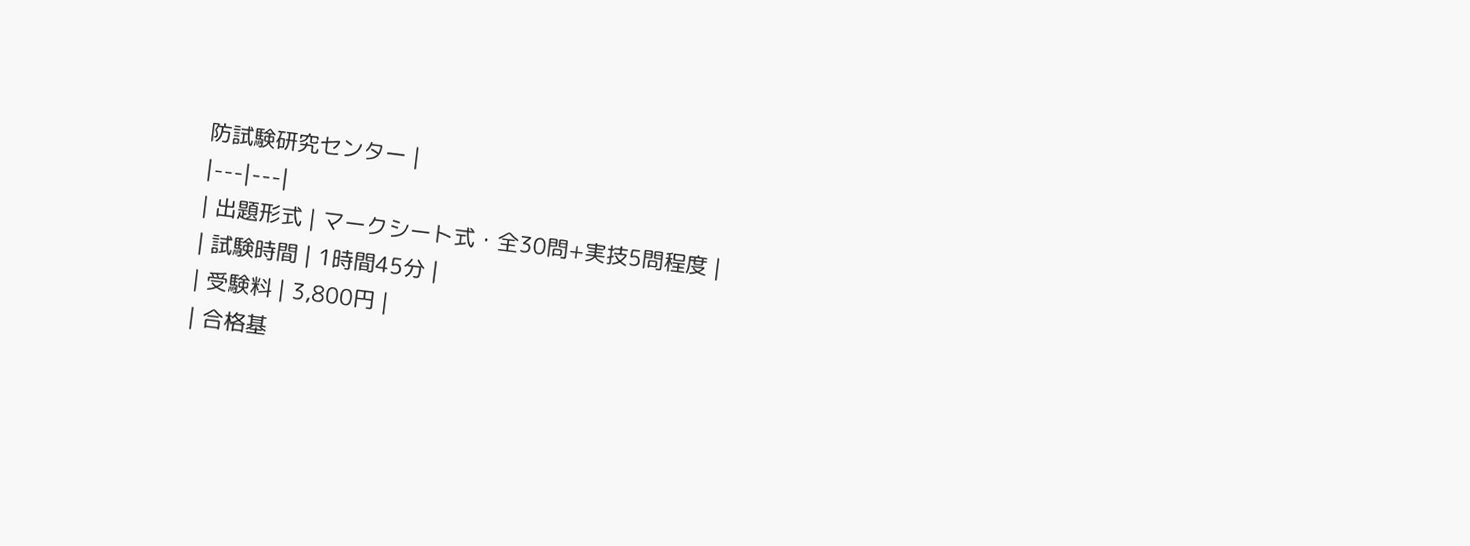防試験研究センター |
|---|---|
| 出題形式 | マークシート式・全30問+実技5問程度 |
| 試験時間 | 1時間45分 |
| 受験料 | 3,800円 |
| 合格基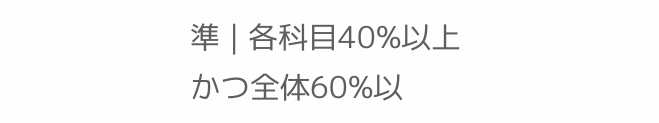準 | 各科目40%以上かつ全体60%以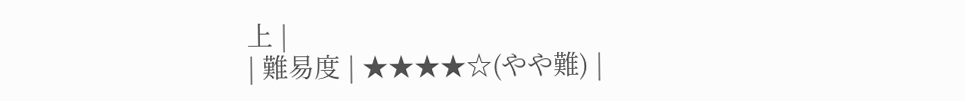上 |
| 難易度 | ★★★★☆(やや難) |